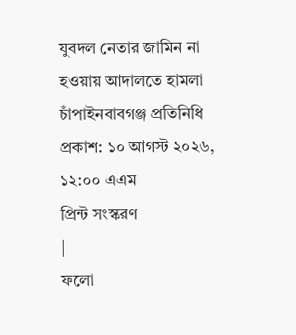যুবদল নেতার জামিন না হওয়ায় আদালতে হামলা
চাঁপাইনবাবগঞ্জ প্রতিনিধি
প্রকাশ: ১০ আগস্ট ২০২৬, ১২:০০ এএম
প্রিন্ট সংস্করণ
|
ফলো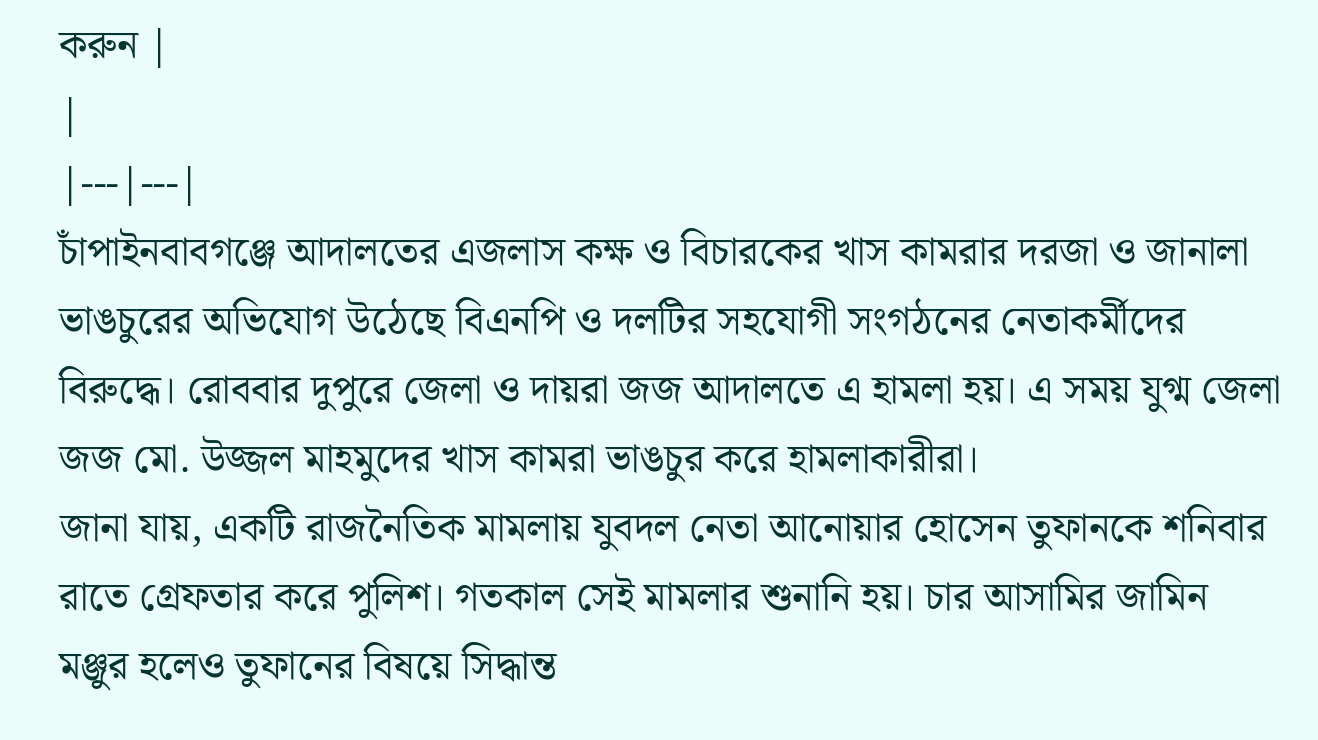করুন |
|
|---|---|
চাঁপাইনবাবগঞ্জে আদালতের এজলাস কক্ষ ও বিচারকের খাস কামরার দরজা ও জানালা ভাঙচুরের অভিযোগ উঠেছে বিএনপি ও দলটির সহযোগী সংগঠনের নেতাকর্মীদের বিরুদ্ধে। রোববার দুপুরে জেলা ও দায়রা জজ আদালতে এ হামলা হয়। এ সময় যুগ্ম জেলা জজ মো. উজ্জল মাহমুদের খাস কামরা ভাঙচুর করে হামলাকারীরা।
জানা যায়, একটি রাজনৈতিক মামলায় যুবদল নেতা আনোয়ার হোসেন তুফানকে শনিবার রাতে গ্রেফতার করে পুলিশ। গতকাল সেই মামলার শুনানি হয়। চার আসামির জামিন মঞ্জুর হলেও তুফানের বিষয়ে সিদ্ধান্ত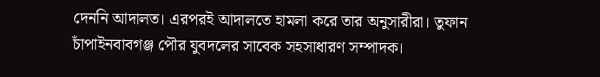দেননি আদালত। এরপরই আদালতে হামলা করে তার অনুসারীরা। তুফান চাঁপাইনবাবগঞ্জ পৌর যুবদলের সাবেক সহসাধারণ সম্পাদক।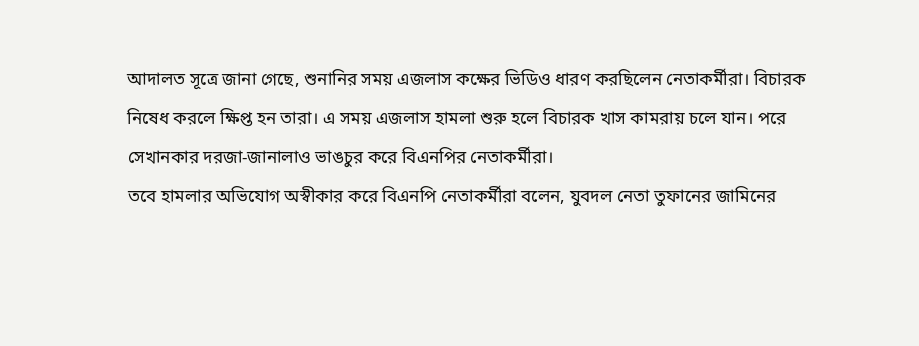আদালত সূত্রে জানা গেছে, শুনানির সময় এজলাস কক্ষের ভিডিও ধারণ করছিলেন নেতাকর্মীরা। বিচারক নিষেধ করলে ক্ষিপ্ত হন তারা। এ সময় এজলাস হামলা শুরু হলে বিচারক খাস কামরায় চলে যান। পরে সেখানকার দরজা-জানালাও ভাঙচুর করে বিএনপির নেতাকর্মীরা।
তবে হামলার অভিযোগ অস্বীকার করে বিএনপি নেতাকর্মীরা বলেন, যুবদল নেতা তুফানের জামিনের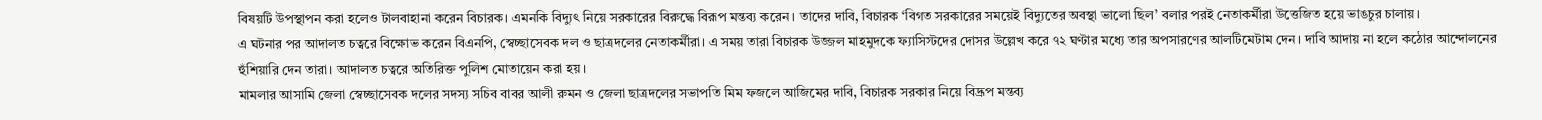বিষয়টি উপস্থাপন করা হলেও টালবাহানা করেন বিচারক। এমনকি বিদ্যুৎ নিয়ে সরকারের বিরুদ্ধে বিরূপ মন্তব্য করেন। তাদের দাবি, বিচারক ‘বিগত সরকারের সময়েই বিদ্যুতের অবস্থা ভালো ছিল’ বলার পরই নেতাকর্মীরা উত্তেজিত হয়ে ভাঙচুর চালায়।
এ ঘটনার পর আদালত চত্বরে বিক্ষোভ করেন বিএনপি, স্বেচ্ছাসেবক দল ও ছাত্রদলের নেতাকর্মীরা। এ সময় তারা বিচারক উজ্জল মাহমুদকে ফ্যাসিস্টদের দোসর উল্লেখ করে ৭২ ঘণ্টার মধ্যে তার অপসারণের আলটিমেটাম দেন। দাবি আদায় না হলে কঠোর আন্দোলনের হুঁশিয়ারি দেন তারা। আদালত চত্বরে অতিরিক্ত পুলিশ মোতায়েন করা হয়।
মামলার আসামি জেলা স্বেচ্ছাসেবক দলের সদস্য সচিব বাবর আলী রুমন ও জেলা ছাত্রদলের সভাপতি মিম ফজলে আজিমের দাবি, বিচারক সরকার নিয়ে বিদ্রূপ মন্তব্য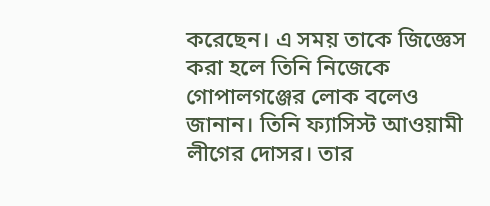করেছেন। এ সময় তাকে জিজ্ঞেস করা হলে তিনি নিজেকে গোপালগঞ্জের লোক বলেও জানান। তিনি ফ্যাসিস্ট আওয়ামী লীগের দোসর। তার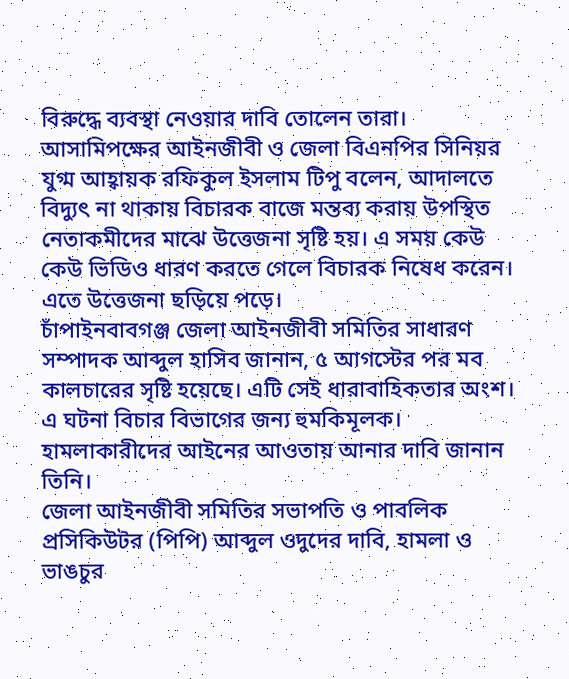বিরুদ্ধে ব্যবস্থা নেওয়ার দাবি তোলেন তারা।
আসামিপক্ষের আইনজীবী ও জেলা বিএনপির সিনিয়র যুগ্ম আহ্বায়ক রফিকুল ইসলাম টিপু বলেন, আদালতে বিদ্যুৎ না থাকায় বিচারক বাজে মন্তব্য করায় উপস্থিত নেতাকমীদের মাঝে উত্তেজনা সৃষ্টি হয়। এ সময় কেউ কেউ ভিডিও ধারণ করতে গেলে বিচারক নিষেধ করেন। এতে উত্তেজনা ছড়িয়ে পড়ে।
চাঁপাইনবাবগঞ্জ জেলা আইনজীবী সমিতির সাধারণ সম্পাদক আব্দুল হাসিব জানান, ৫ আগস্টের পর মব কালচারের সৃষ্টি হয়েছে। এটি সেই ধারাবাহিকতার অংশ। এ ঘটনা বিচার বিভাগের জন্য হুমকিমূলক। হামলাকারীদের আইনের আওতায় আনার দাবি জানান তিনি।
জেলা আইনজীবী সমিতির সভাপতি ও পাবলিক প্রসিকিউটর (পিপি) আব্দুল ওদুদের দাবি, হামলা ও ভাঙচুর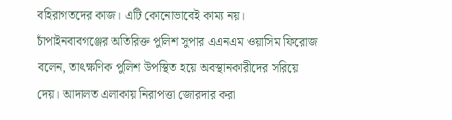বহিরাগতদের কাজ। এটি কোনোভাবেই কাম্য নয়। চাঁপাইনবাবগঞ্জের অতিরিক্ত পুলিশ সুপার এএনএম ওয়াসিম ফিরোজ বলেন, তাৎক্ষণিক পুলিশ উপস্থিত হয়ে অবস্থানকারীদের সরিয়ে দেয়। আদালত এলাকায় নিরাপত্তা জোরদার করা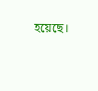হয়েছে।